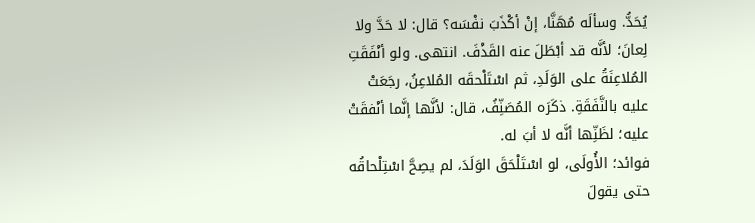يُحَدُّ. وسألَه مُهَنَّا، إنْ أكْذَبَ نفْسَه؟ قال: لا حَدَّ ولا لِعانَ؛ لأنَّه قد أبْطَلَ عنه القَذْفَ. انتهى. ولو أنْفَقَتِ المُلاعِنَةُ على الوَلَدِ، ثم اسْتَلْحقَه المُلاعِنُ، رجَعَتْ عليه بالنَّفَقَةِ. ذكَرَه المُصَنِّفُ، قال: لأنَّها إنَّما أنْفقَتْ عليه؛ لظَنِّها أنَّه لا أبَ له.
فوائد؛ الأُولَى، لو اسْتَلْحَقَ الوَلَدَ، لم يصِحَّ اسْتِلْحاقُه حتى يقولَ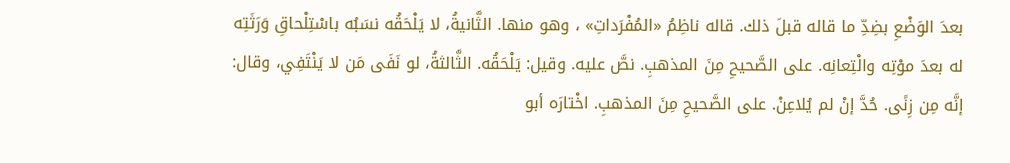بعدَ الوَضْعِ بضِدِّ ما قاله قبلَ ذلك. قاله ناظِمُ «المُفْرَداتِ» ، وهو منها. الثَّانيةُ، لا يَلْحَقُه نسَبُه باسْتِلْحاقِ وَرَثَتِه له بعدَ موْتِه والْتِعانِه. على الصَّحيحِ مِنَ المذهبِ. نصَّ عليه. وقيل: يَلْحَقُه. الثَّالثةُ، لو نَفَى مَن لا يَنْتَفِي، وقال: إنَّه مِن زِنًى. حُدَّ إنْ لم يُلاعِنْ. على الصَّحيحِ مِنَ المذهبِ. اخْتارَه أبو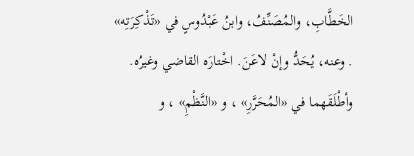الخَطَّابِ، والمُصَنِّفُ، وابنُ عَبْدُوسٍ في «تَذْكِرَتِه» . وعنه، يُحَدُّ وإنْ لاعَنَ. اخْتارَه القاضي وغيرُه. وأطْلَقَهما في «المُحَرَّرِ» ، و «النَّظْمِ» ، و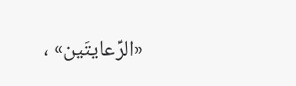«الرِّعايتَين» ،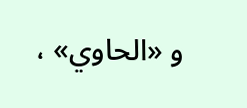و «الحاوي» ،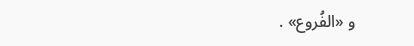و «الفُروع» .